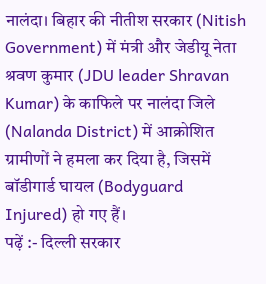नालंदा। बिहार की नीतीश सरकार (Nitish Government) में मंत्री और जेडीयू नेता श्रवण कुमार (JDU leader Shravan Kumar) के काफिले पर नालंदा जिले (Nalanda District) में आक्रोशित ग्रामीणों ने हमला कर दिया है, जिसमें बॉडीगार्ड घायल (Bodyguard Injured) हो गए हैं।
पढ़ें :- दिल्ली सरकार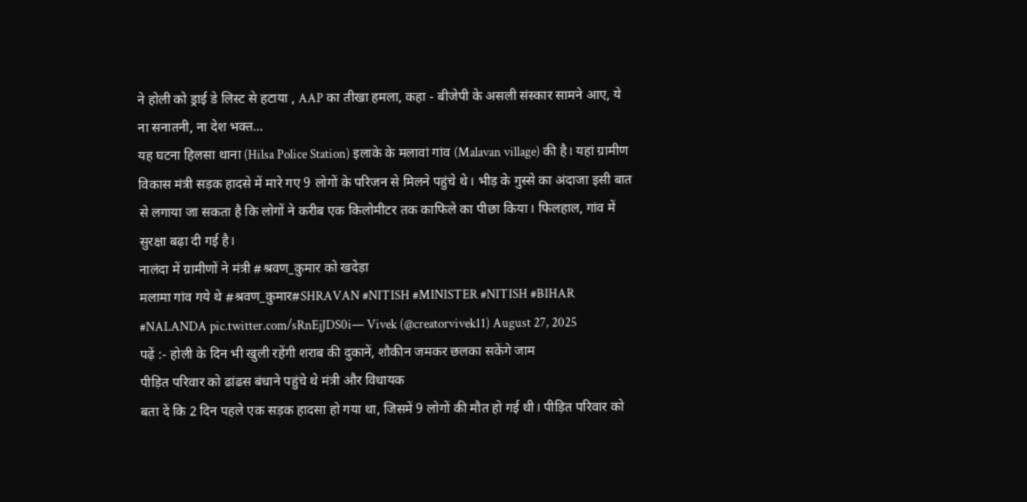ने होली को ड्राई डे लिस्ट से हटाया , AAP का तीखा हमला, कहा - बीजेपी के असली संस्कार सामने आए, ये ना सनातनी, ना देश भक्त…
यह घटना हिलसा थाना (Hilsa Police Station) इलाके के मलावां गांव (Malavan village) की है। यहां ग्रामीण विकास मंत्री सड़क हादसे में मारे गए 9 लोगों के परिजन से मिलने पहुंचे थे। भीड़ के गुस्से का अंदाजा इसी बात से लगाया जा सकता है कि लोगों ने करीब एक किलोमीटर तक काफिले का पीछा किया। फिलहाल, गांव में सुरक्षा बढ़ा दी गई है।
नालंदा में ग्रामीणों ने मंत्री #श्रवण_कुमार को खदेड़ा
मलामा गांव गये थे #श्रवण_कुमार#SHRAVAN #NITISH #MINISTER #NITISH #BIHAR #NALANDA pic.twitter.com/sRnEjJDS0i— Vivek (@creatorvivek11) August 27, 2025
पढ़ें :- होली के दिन भी खुली रहेंगी शराब की दुकानें, शौकीन जमकर छलका सकेंगे जाम
पीड़ित परिवार को ढांढस बंधाने पहुंचे थे मंत्री और विधायक
बता दें कि 2 दिन पहले एक सड़क हादसा हो गया था, जिसमें 9 लोगों की मौत हो गई थी। पीड़ित परिवार को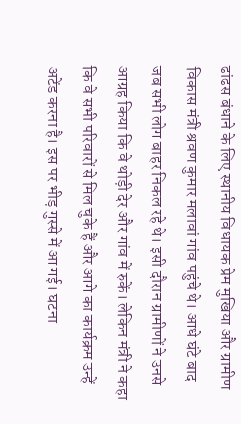ढांढस बंधाने के लिए स्थानीय विधायक प्रेम मुखिया और ग्रामीण विकास मंत्री श्रवण कुमार मलावां गांव पहुंचे थे। आधे घंटे बाद जब सभी लोग बाहर निकल रहे थे। इसी दौरान ग्रामीणों ने उनसे आग्रह किया कि वे थोड़ी देर और गांव में रुकें। लेकिन मंत्री ने कहा कि वे सभी परिवारों से मिल चुके हैं और आगे का कार्यक्रम उन्हें अटेंड करना है। इस पर भीड़ गुस्से में आ गई। घटना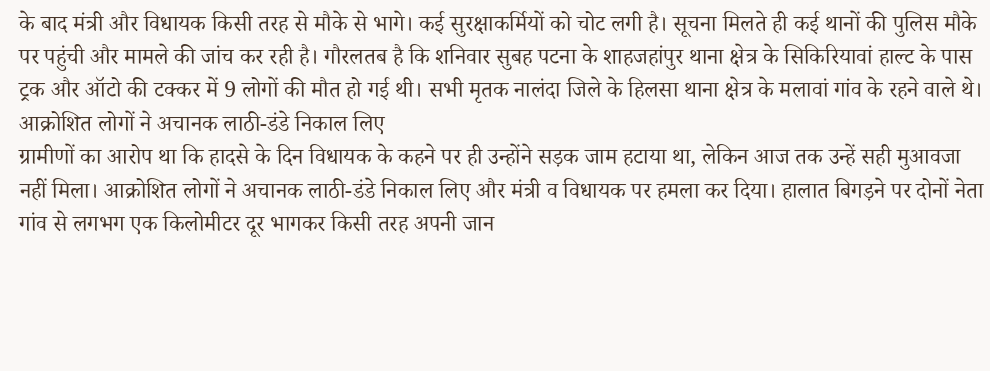के बाद मंत्री और विधायक किसी तरह से मौके से भागे। कई सुरक्षाकर्मियों को चोट लगी है। सूचना मिलते ही कई थानों की पुलिस मौके पर पहुंची और मामले की जांच कर रही है। गौरलतब है कि शनिवार सुबह पटना के शाहजहांपुर थाना क्षेत्र के सिकिरियावां हाल्ट के पास ट्रक और ऑटो की टक्कर में 9 लोगों की मौत हो गई थी। सभी मृतक नालंदा जिले के हिलसा थाना क्षेत्र के मलावां गांव के रहने वाले थे।
आक्रोशित लोगों ने अचानक लाठी-डंडे निकाल लिए
ग्रामीणों का आरोप था कि हादसे के दिन विधायक के कहने पर ही उन्होंने सड़क जाम हटाया था, लेकिन आज तक उन्हें सही मुआवजा नहीं मिला। आक्रोशित लोगों ने अचानक लाठी-डंडे निकाल लिए और मंत्री व विधायक पर हमला कर दिया। हालात बिगड़ने पर दोनों नेता गांव से लगभग एक किलोमीटर दूर भागकर किसी तरह अपनी जान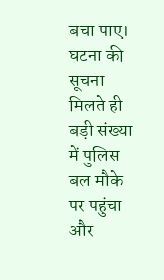बचा पाए। घटना की सूचना मिलते ही बड़ी संख्या में पुलिस बल मौके पर पहुंचा और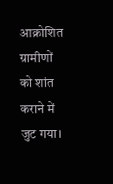आक्रोशित ग्रामीणों को शांत कराने में जुट गया।